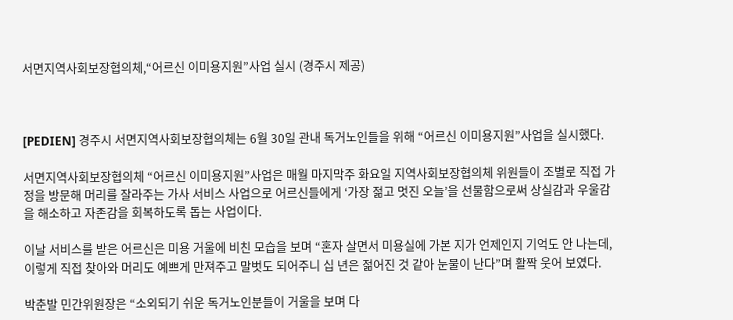서면지역사회보장협의체,“어르신 이미용지원”사업 실시 (경주시 제공)



[PEDIEN] 경주시 서면지역사회보장협의체는 6월 30일 관내 독거노인들을 위해 “어르신 이미용지원”사업을 실시했다.

서면지역사회보장협의체 “어르신 이미용지원”사업은 매월 마지막주 화요일 지역사회보장협의체 위원들이 조별로 직접 가정을 방문해 머리를 잘라주는 가사 서비스 사업으로 어르신들에게 ‘가장 젊고 멋진 오늘’을 선물함으로써 상실감과 우울감을 해소하고 자존감을 회복하도록 돕는 사업이다.

이날 서비스를 받은 어르신은 미용 거울에 비친 모습을 보며 “혼자 살면서 미용실에 가본 지가 언제인지 기억도 안 나는데, 이렇게 직접 찾아와 머리도 예쁘게 만져주고 말벗도 되어주니 십 년은 젊어진 것 같아 눈물이 난다”며 활짝 웃어 보였다.

박춘발 민간위원장은 “소외되기 쉬운 독거노인분들이 거울을 보며 다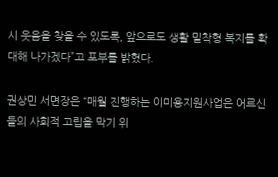시 웃음을 찾을 수 있도록, 앞으로도 생활 밀착형 복지를 확대해 나가겠다”고 포부를 밝혔다.

권상민 서면장은 “매월 진행하는 이미용지원사업은 어르신들의 사회적 고립을 막기 위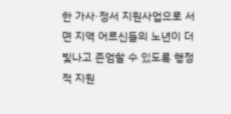한 가사·정서 지원사업으로 서면 지역 어르신들의 노년이 더 빛나고 존엄할 수 있도록 행정적 지원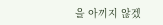을 아끼지 않겠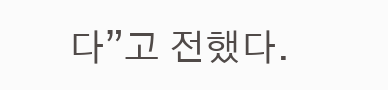다”고 전했다.